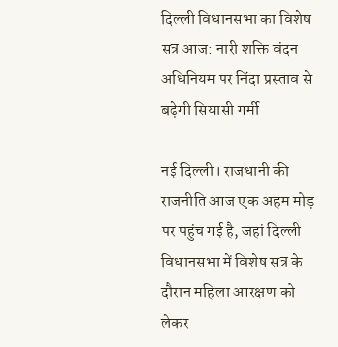दिल्ली विधानसभा का विशेष सत्र आज: नारी शक्ति वंदन अधिनियम पर निंदा प्रस्ताव से बढ़ेगी सियासी गर्मी

नई दिल्ली। राजधानी की राजनीति आज एक अहम मोड़ पर पहुंच गई है, जहां दिल्ली विधानसभा में विशेष सत्र के दौरान महिला आरक्षण को लेकर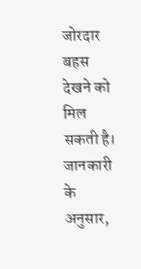जोरदार बहस देखने को मिल सकती है। जानकारी के अनुसार,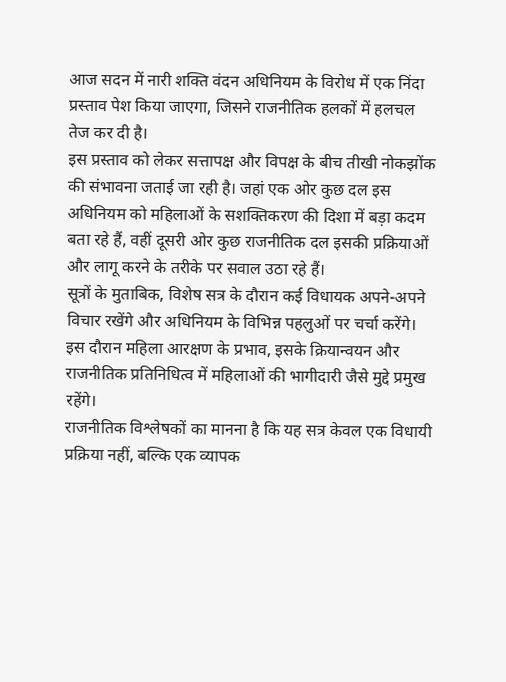आज सदन में नारी शक्ति वंदन अधिनियम के विरोध में एक निंदा प्रस्ताव पेश किया जाएगा, जिसने राजनीतिक हलकों में हलचल तेज कर दी है।
इस प्रस्ताव को लेकर सत्तापक्ष और विपक्ष के बीच तीखी नोकझोंक की संभावना जताई जा रही है। जहां एक ओर कुछ दल इस अधिनियम को महिलाओं के सशक्तिकरण की दिशा में बड़ा कदम बता रहे हैं, वहीं दूसरी ओर कुछ राजनीतिक दल इसकी प्रक्रियाओं और लागू करने के तरीके पर सवाल उठा रहे हैं।
सूत्रों के मुताबिक, विशेष सत्र के दौरान कई विधायक अपने-अपने विचार रखेंगे और अधिनियम के विभिन्न पहलुओं पर चर्चा करेंगे। इस दौरान महिला आरक्षण के प्रभाव, इसके क्रियान्वयन और राजनीतिक प्रतिनिधित्व में महिलाओं की भागीदारी जैसे मुद्दे प्रमुख रहेंगे।
राजनीतिक विश्लेषकों का मानना है कि यह सत्र केवल एक विधायी प्रक्रिया नहीं, बल्कि एक व्यापक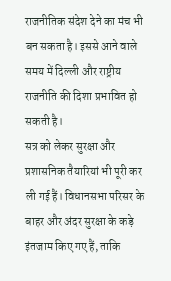राजनीतिक संदेश देने का मंच भी बन सकता है। इससे आने वाले समय में दिल्ली और राष्ट्रीय राजनीति की दिशा प्रभावित हो सकती है।
सत्र को लेकर सुरक्षा और प्रशासनिक तैयारियां भी पूरी कर ली गई हैं। विधानसभा परिसर के बाहर और अंदर सुरक्षा के कड़े इंतजाम किए गए हैं, ताकि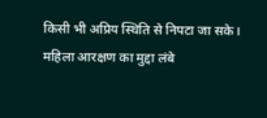किसी भी अप्रिय स्थिति से निपटा जा सके।
महिला आरक्षण का मुद्दा लंबे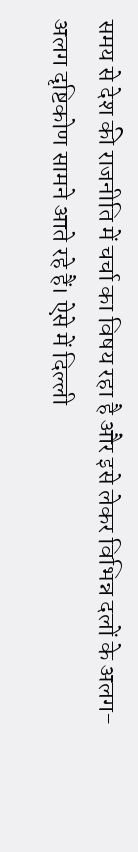समय से देश की राजनीति में चर्चा का विषय रहा है और इसे लेकर विभिन्न दलों के अलग-अलग दृष्टिकोण सामने आते रहे हैं। ऐसे में दिल्ली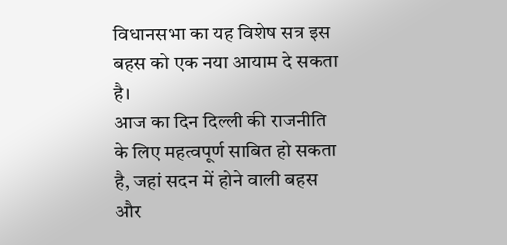विधानसभा का यह विशेष सत्र इस बहस को एक नया आयाम दे सकता है।
आज का दिन दिल्ली की राजनीति के लिए महत्वपूर्ण साबित हो सकता है, जहां सदन में होने वाली बहस और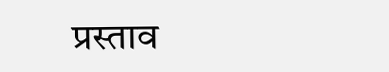प्रस्ताव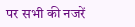पर सभी की नजरें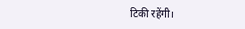टिकी रहेंगी।